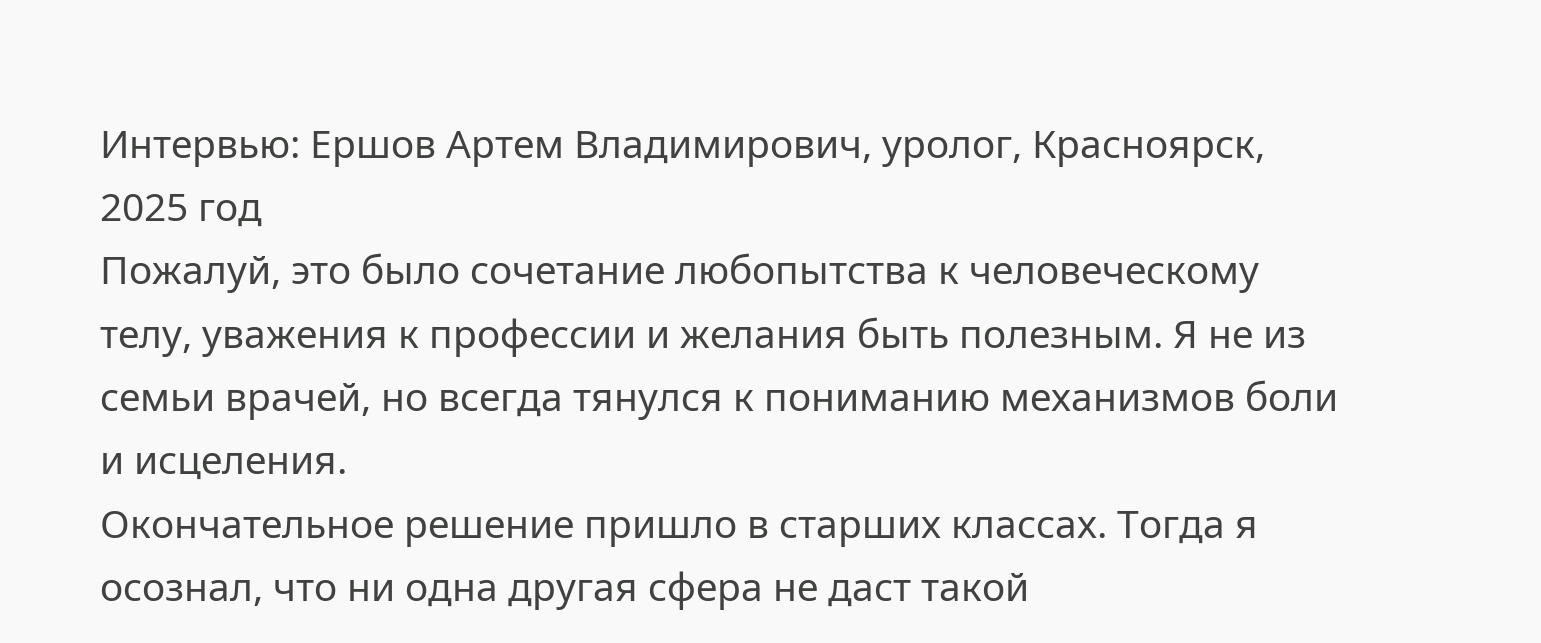Интервью: Ершов Артем Владимирович, уролог, Красноярск, 2025 год
Пожалуй, это было сочетание любопытства к человеческому телу, уважения к профессии и желания быть полезным. Я не из семьи врачей, но всегда тянулся к пониманию механизмов боли и исцеления.
Окончательное решение пришло в старших классах. Тогда я осознал, что ни одна другая сфера не даст такой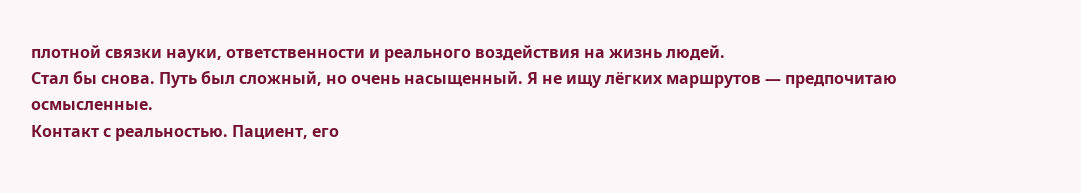плотной связки науки, ответственности и реального воздействия на жизнь людей.
Стал бы снова. Путь был сложный, но очень насыщенный. Я не ищу лёгких маршрутов — предпочитаю осмысленные.
Контакт с реальностью. Пациент, его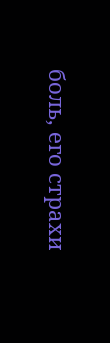боль, его страхи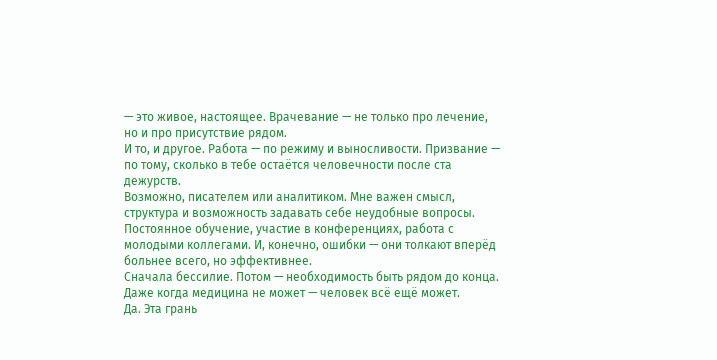— это живое, настоящее. Врачевание — не только про лечение, но и про присутствие рядом.
И то, и другое. Работа — по режиму и выносливости. Призвание — по тому, сколько в тебе остаётся человечности после ста дежурств.
Возможно, писателем или аналитиком. Мне важен смысл, структура и возможность задавать себе неудобные вопросы.
Постоянное обучение, участие в конференциях, работа с молодыми коллегами. И, конечно, ошибки — они толкают вперёд больнее всего, но эффективнее.
Сначала бессилие. Потом — необходимость быть рядом до конца. Даже когда медицина не может — человек всё ещё может.
Да. Эта грань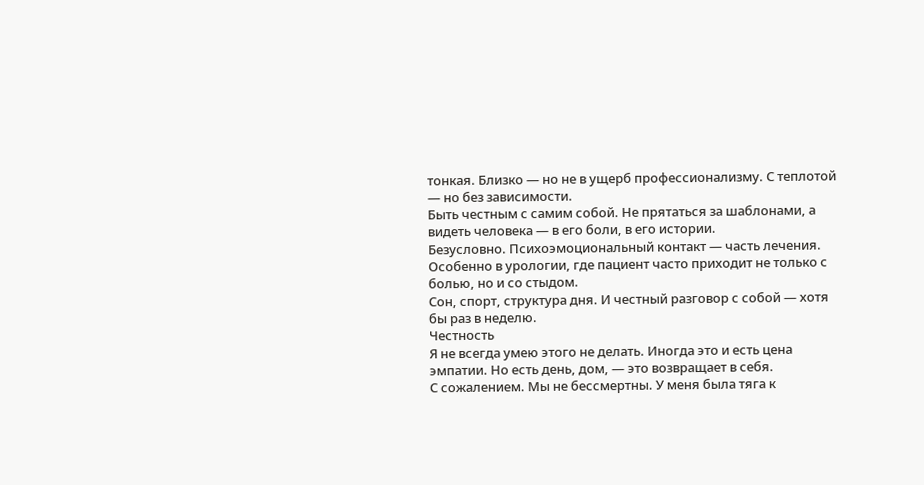тонкая. Близко — но не в ущерб профессионализму. С теплотой — но без зависимости.
Быть честным с самим собой. Не прятаться за шаблонами, а видеть человека — в его боли, в его истории.
Безусловно. Психоэмоциональный контакт — часть лечения. Особенно в урологии, где пациент часто приходит не только с болью, но и со стыдом.
Сон, спорт, структура дня. И честный разговор с собой — хотя бы раз в неделю.
Честность
Я не всегда умею этого не делать. Иногда это и есть цена эмпатии. Но есть день, дом, — это возвращает в себя.
С сожалением. Мы не бессмертны. У меня была тяга к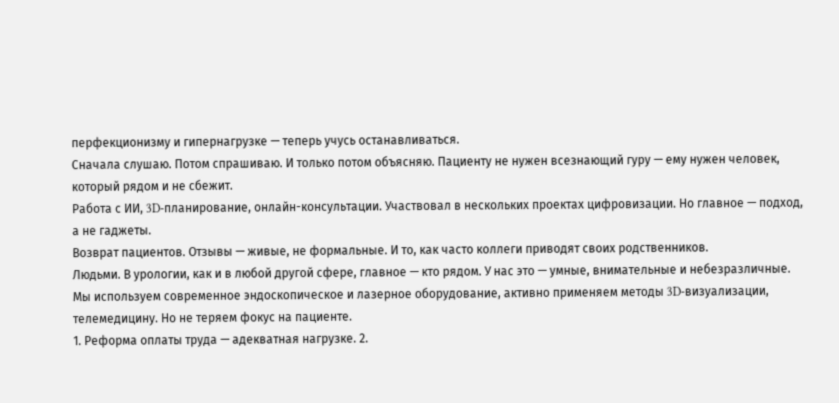перфекционизму и гипернагрузке — теперь учусь останавливаться.
Сначала слушаю. Потом спрашиваю. И только потом объясняю. Пациенту не нужен всезнающий гуру — ему нужен человек, который рядом и не сбежит.
Работа с ИИ, 3D-планирование, онлайн-консультации. Участвовал в нескольких проектах цифровизации. Но главное — подход, а не гаджеты.
Возврат пациентов. Отзывы — живые, не формальные. И то, как часто коллеги приводят своих родственников.
Людьми. В урологии, как и в любой другой сфере, главное — кто рядом. У нас это — умные, внимательные и небезразличные.
Мы используем современное эндоскопическое и лазерное оборудование, активно применяем методы 3D-визуализации, телемедицину. Но не теряем фокус на пациенте.
1. Реформа оплаты труда — адекватная нагрузке. 2.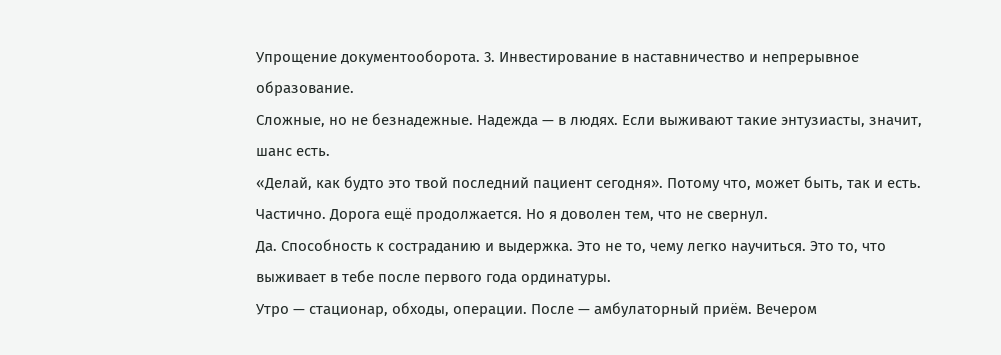Упрощение документооборота. 3. Инвестирование в наставничество и непрерывное образование.
Сложные, но не безнадежные. Надежда — в людях. Если выживают такие энтузиасты, значит, шанс есть.
«Делай, как будто это твой последний пациент сегодня». Потому что, может быть, так и есть.
Частично. Дорога ещё продолжается. Но я доволен тем, что не свернул.
Да. Способность к состраданию и выдержка. Это не то, чему легко научиться. Это то, что выживает в тебе после первого года ординатуры.
Утро — стационар, обходы, операции. После — амбулаторный приём. Вечером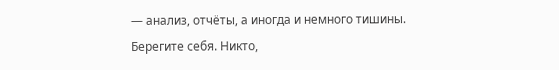— анализ, отчёты, а иногда и немного тишины.
Берегите себя. Никто,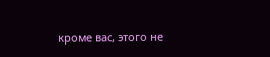кроме вас, этого не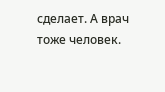сделает. А врач тоже человек.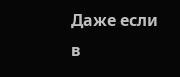Даже если в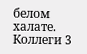белом халате.
Коллеги 3